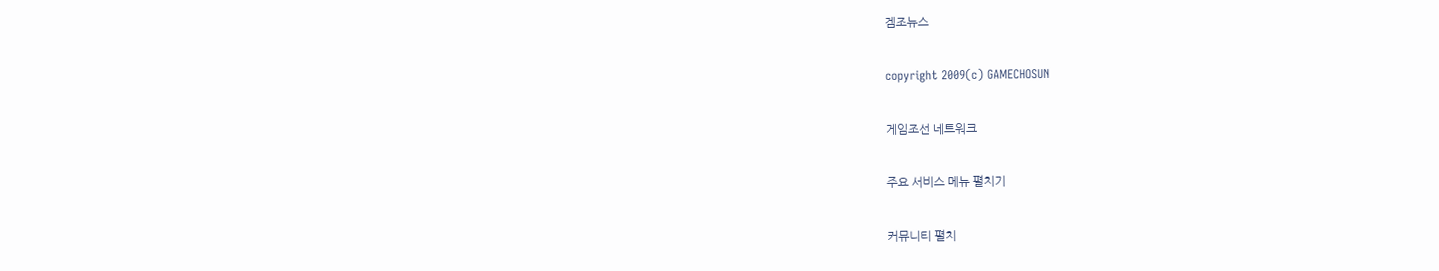겜조뉴스

copyright 2009(c) GAMECHOSUN

게임조선 네트워크

주요 서비스 메뉴 펼치기

커뮤니티 펼치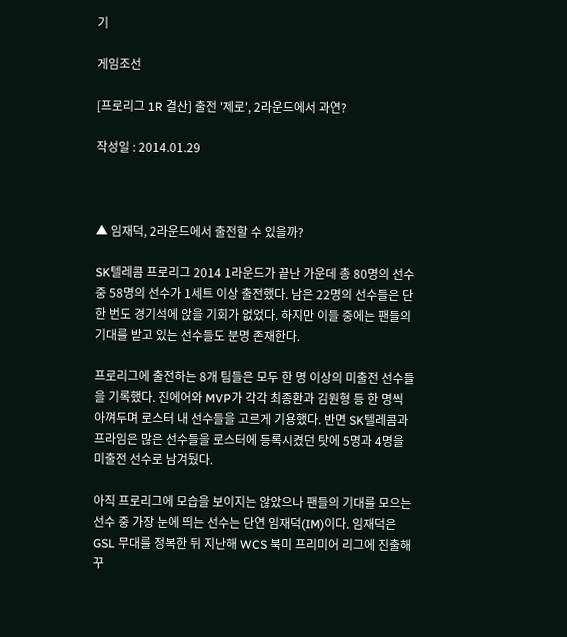기

게임조선

[프로리그 1R 결산] 출전 '제로', 2라운드에서 과연?

작성일 : 2014.01.29



▲ 임재덕, 2라운드에서 출전할 수 있을까?

SK텔레콤 프로리그 2014 1라운드가 끝난 가운데 총 80명의 선수 중 58명의 선수가 1세트 이상 출전했다. 남은 22명의 선수들은 단 한 번도 경기석에 앉을 기회가 없었다. 하지만 이들 중에는 팬들의 기대를 받고 있는 선수들도 분명 존재한다.

프로리그에 출전하는 8개 팀들은 모두 한 명 이상의 미출전 선수들을 기록했다. 진에어와 MVP가 각각 최종환과 김원형 등 한 명씩 아껴두며 로스터 내 선수들을 고르게 기용했다. 반면 SK텔레콤과 프라임은 많은 선수들을 로스터에 등록시켰던 탓에 5명과 4명을 미출전 선수로 남겨뒀다.

아직 프로리그에 모습을 보이지는 않았으나 팬들의 기대를 모으는 선수 중 가장 눈에 띄는 선수는 단연 임재덕(IM)이다. 임재덕은 GSL 무대를 정복한 뒤 지난해 WCS 북미 프리미어 리그에 진출해 꾸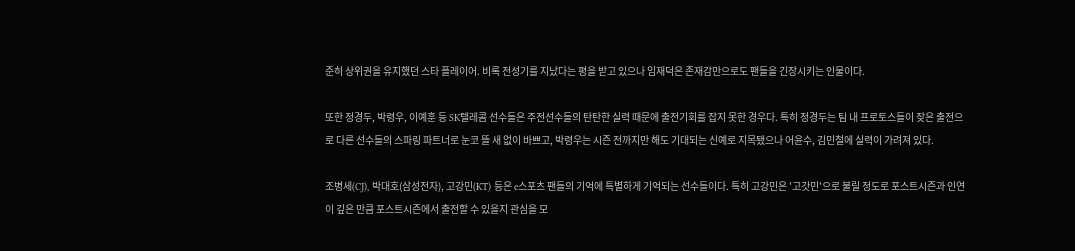준히 상위권을 유지했던 스타 플레이어. 비록 전성기를 지났다는 평을 받고 있으나 임재덕은 존재감만으로도 팬들을 긴장시키는 인물이다.

또한 정경두, 박령우, 이예훈 등 SK텔레콤 선수들은 주전선수들의 탄탄한 실력 때문에 출전기회를 잡지 못한 경우다. 특히 정경두는 팀 내 프로토스들이 잦은 출전으로 다른 선수들의 스파링 파트너로 눈코 뜰 새 없이 바쁘고, 박령우는 시즌 전까지만 해도 기대되는 신예로 지목됐으나 어윤수, 김민철에 실력이 가려져 있다.

조병세(CJ), 박대호(삼성전자), 고강민(KT) 등은 e스포츠 팬들의 기억에 특별하게 기억되는 선수들이다. 특히 고강민은 '고갓민'으로 불릴 정도로 포스트시즌과 인연이 깊은 만큼 포스트시즌에서 출전할 수 있을지 관심을 모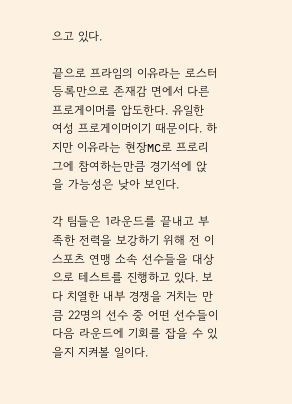으고 있다.

끝으로 프라임의 이유라는 로스터 등록만으로 존재감 면에서 다른 프로게이머를 압도한다. 유일한 여성 프로게이머이기 때문이다. 하지만 이유라는 현장MC로 프로리그에 참여하는만큼 경기석에 앉을 가능성은 낮아 보인다.

각 팀들은 1라운드를 끝내고 부족한 전력을 보강하기 위해 전 이스포츠 연맹 소속 선수들을 대상으로 테스트를 진행하고 있다. 보다 치열한 내부 경쟁을 거치는 만큼 22명의 선수 중 어떤 선수들이 다음 라운드에 기회를 잡을 수 있을지 지켜볼 일이다.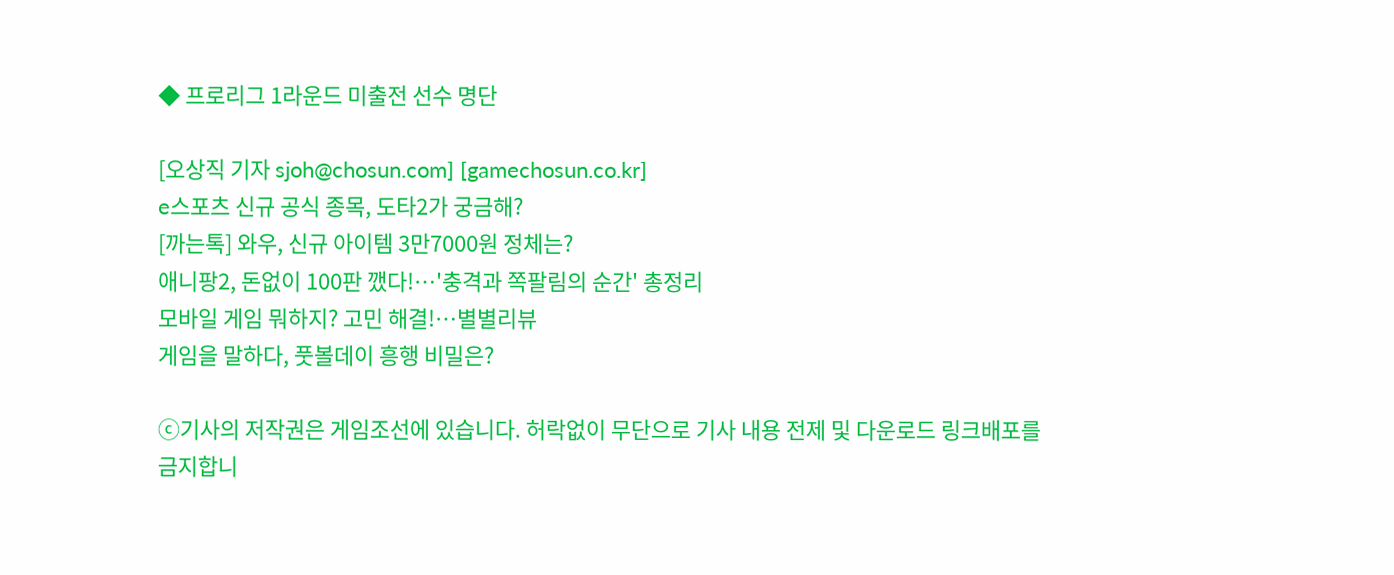◆ 프로리그 1라운드 미출전 선수 명단

[오상직 기자 sjoh@chosun.com] [gamechosun.co.kr]
e스포츠 신규 공식 종목, 도타2가 궁금해?
[까는톡] 와우, 신규 아이템 3만7000원 정체는?
애니팡2, 돈없이 100판 깼다!…'충격과 쪽팔림의 순간' 총정리
모바일 게임 뭐하지? 고민 해결!…별별리뷰
게임을 말하다, 풋볼데이 흥행 비밀은?

ⓒ기사의 저작권은 게임조선에 있습니다. 허락없이 무단으로 기사 내용 전제 및 다운로드 링크배포를 금지합니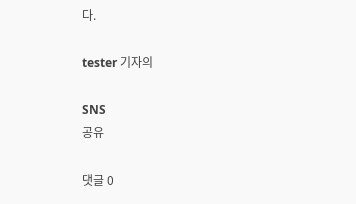다.

tester 기자의

SNS
공유

댓글 0